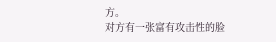方。
对方有一张富有攻击性的脸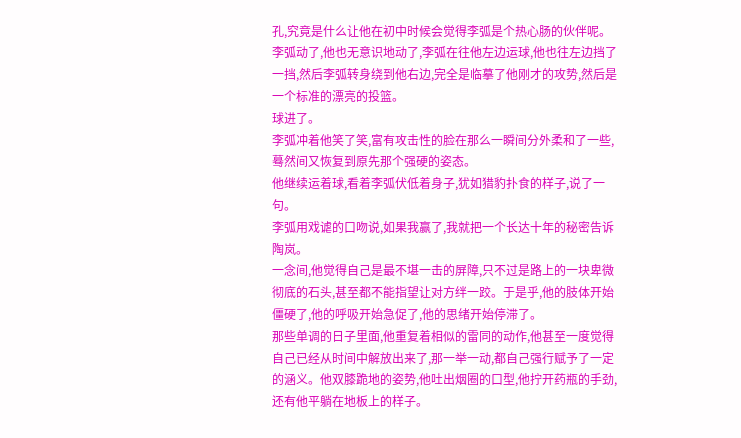孔,究竟是什么让他在初中时候会觉得李弧是个热心肠的伙伴呢。李弧动了,他也无意识地动了,李弧在往他左边运球,他也往左边挡了一挡,然后李弧转身绕到他右边,完全是临摹了他刚才的攻势,然后是一个标准的漂亮的投篮。
球进了。
李弧冲着他笑了笑,富有攻击性的脸在那么一瞬间分外柔和了一些,蓦然间又恢复到原先那个强硬的姿态。
他继续运着球,看着李弧伏低着身子,犹如猎豹扑食的样子,说了一句。
李弧用戏谑的口吻说,如果我赢了,我就把一个长达十年的秘密告诉陶岚。
一念间,他觉得自己是最不堪一击的屏障,只不过是路上的一块卑微彻底的石头,甚至都不能指望让对方绊一跤。于是乎,他的肢体开始僵硬了,他的呼吸开始急促了,他的思绪开始停滞了。
那些单调的日子里面,他重复着相似的雷同的动作,他甚至一度觉得自己已经从时间中解放出来了,那一举一动,都自己强行赋予了一定的涵义。他双膝跪地的姿势,他吐出烟圈的口型,他拧开药瓶的手劲,还有他平躺在地板上的样子。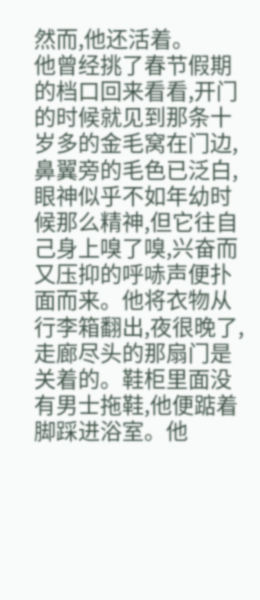然而,他还活着。
他曾经挑了春节假期的档口回来看看,开门的时候就见到那条十岁多的金毛窝在门边,鼻翼旁的毛色已泛白,眼神似乎不如年幼时候那么精神,但它往自己身上嗅了嗅,兴奋而又压抑的呼哧声便扑面而来。他将衣物从行李箱翻出,夜很晚了,走廊尽头的那扇门是关着的。鞋柜里面没有男士拖鞋,他便踮着脚踩进浴室。他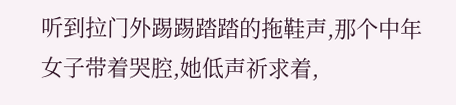听到拉门外踢踢踏踏的拖鞋声,那个中年女子带着哭腔,她低声祈求着,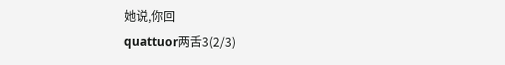她说,你回
quattuor两舌3(2/3)